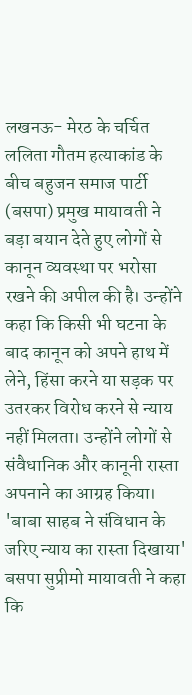लखनऊ- मेरठ के चर्चित ललिता गौतम हत्याकांड के बीच बहुजन समाज पार्टी (बसपा) प्रमुख मायावती ने बड़ा बयान देते हुए लोगों से कानून व्यवस्था पर भरोसा रखने की अपील की है। उन्होंने कहा कि किसी भी घटना के बाद कानून को अपने हाथ में लेने, हिंसा करने या सड़क पर उतरकर विरोध करने से न्याय नहीं मिलता। उन्होंने लोगों से संवैधानिक और कानूनी रास्ता अपनाने का आग्रह किया।
'बाबा साहब ने संविधान के जरिए न्याय का रास्ता दिखाया'
बसपा सुप्रीमो मायावती ने कहा कि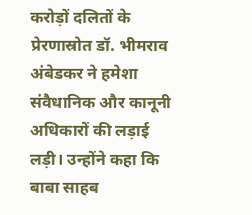करोड़ों दलितों के प्रेरणास्रोत डॉ. भीमराव अंबेडकर ने हमेशा संवैधानिक और कानूनी अधिकारों की लड़ाई लड़ी। उन्होंने कहा कि बाबा साहब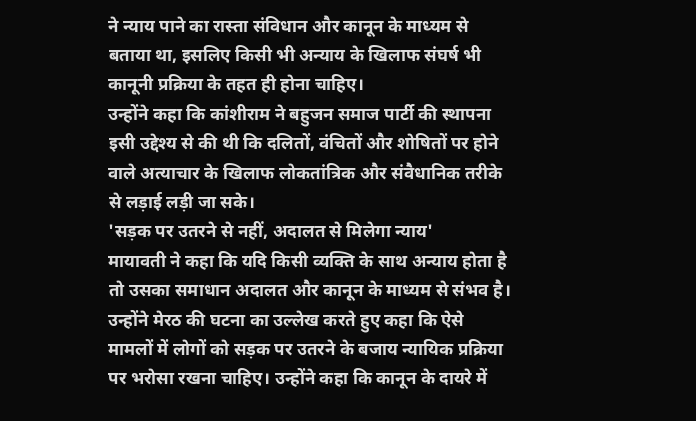ने न्याय पाने का रास्ता संविधान और कानून के माध्यम से बताया था, इसलिए किसी भी अन्याय के खिलाफ संघर्ष भी कानूनी प्रक्रिया के तहत ही होना चाहिए।
उन्होंने कहा कि कांशीराम ने बहुजन समाज पार्टी की स्थापना इसी उद्देश्य से की थी कि दलितों, वंचितों और शोषितों पर होने वाले अत्याचार के खिलाफ लोकतांत्रिक और संवैधानिक तरीके से लड़ाई लड़ी जा सके।
'सड़क पर उतरने से नहीं, अदालत से मिलेगा न्याय'
मायावती ने कहा कि यदि किसी व्यक्ति के साथ अन्याय होता है तो उसका समाधान अदालत और कानून के माध्यम से संभव है। उन्होंने मेरठ की घटना का उल्लेख करते हुए कहा कि ऐसे मामलों में लोगों को सड़क पर उतरने के बजाय न्यायिक प्रक्रिया पर भरोसा रखना चाहिए। उन्होंने कहा कि कानून के दायरे में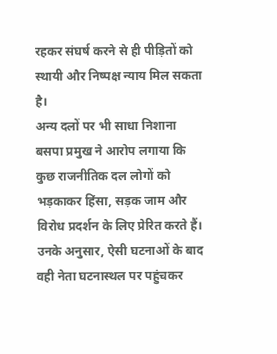रहकर संघर्ष करने से ही पीड़ितों को स्थायी और निष्पक्ष न्याय मिल सकता है।
अन्य दलों पर भी साधा निशाना
बसपा प्रमुख ने आरोप लगाया कि कुछ राजनीतिक दल लोगों को भड़काकर हिंसा, सड़क जाम और विरोध प्रदर्शन के लिए प्रेरित करते हैं। उनके अनुसार, ऐसी घटनाओं के बाद वही नेता घटनास्थल पर पहुंचकर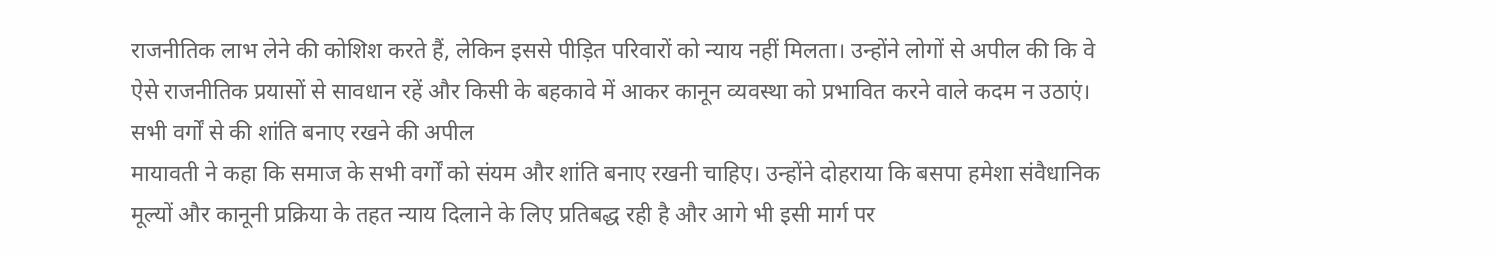राजनीतिक लाभ लेने की कोशिश करते हैं, लेकिन इससे पीड़ित परिवारों को न्याय नहीं मिलता। उन्होंने लोगों से अपील की कि वे ऐसे राजनीतिक प्रयासों से सावधान रहें और किसी के बहकावे में आकर कानून व्यवस्था को प्रभावित करने वाले कदम न उठाएं।
सभी वर्गों से की शांति बनाए रखने की अपील
मायावती ने कहा कि समाज के सभी वर्गों को संयम और शांति बनाए रखनी चाहिए। उन्होंने दोहराया कि बसपा हमेशा संवैधानिक मूल्यों और कानूनी प्रक्रिया के तहत न्याय दिलाने के लिए प्रतिबद्ध रही है और आगे भी इसी मार्ग पर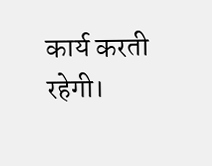कार्य करती रहेगी।